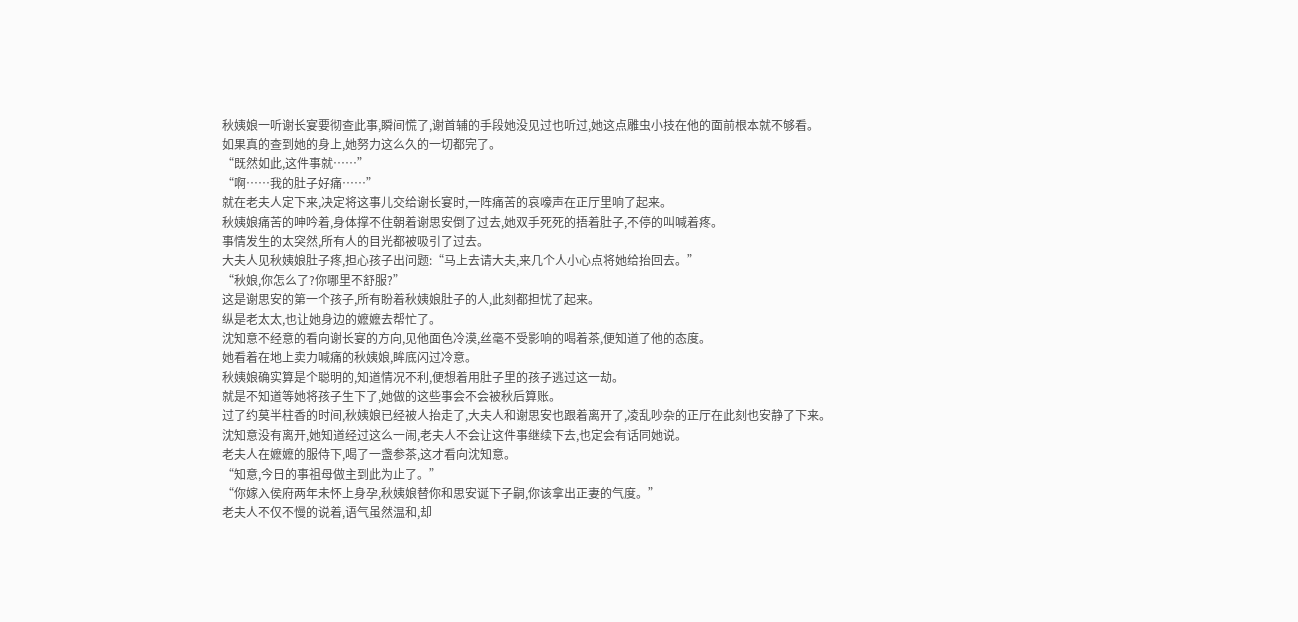秋姨娘一听谢长宴要彻查此事,瞬间慌了,谢首辅的手段她没见过也听过,她这点雕虫小技在他的面前根本就不够看。
如果真的查到她的身上,她努力这么久的一切都完了。
“既然如此,这件事就……”
“啊……我的肚子好痛……”
就在老夫人定下来,决定将这事儿交给谢长宴时,一阵痛苦的哀嚎声在正厅里响了起来。
秋姨娘痛苦的呻吟着,身体撑不住朝着谢思安倒了过去,她双手死死的捂着肚子,不停的叫喊着疼。
事情发生的太突然,所有人的目光都被吸引了过去。
大夫人见秋姨娘肚子疼,担心孩子出问题:“马上去请大夫,来几个人小心点将她给抬回去。”
“秋娘,你怎么了?你哪里不舒服?”
这是谢思安的第一个孩子,所有盼着秋姨娘肚子的人,此刻都担忧了起来。
纵是老太太,也让她身边的嬷嬷去帮忙了。
沈知意不经意的看向谢长宴的方向,见他面色冷漠,丝毫不受影响的喝着茶,便知道了他的态度。
她看着在地上卖力喊痛的秋姨娘,眸底闪过冷意。
秋姨娘确实算是个聪明的,知道情况不利,便想着用肚子里的孩子逃过这一劫。
就是不知道等她将孩子生下了,她做的这些事会不会被秋后算账。
过了约莫半柱香的时间,秋姨娘已经被人抬走了,大夫人和谢思安也跟着离开了,凌乱吵杂的正厅在此刻也安静了下来。
沈知意没有离开,她知道经过这么一闹,老夫人不会让这件事继续下去,也定会有话同她说。
老夫人在嬷嬷的服侍下,喝了一盏参茶,这才看向沈知意。
“知意,今日的事祖母做主到此为止了。”
“你嫁入侯府两年未怀上身孕,秋姨娘替你和思安诞下子嗣,你该拿出正妻的气度。”
老夫人不仅不慢的说着,语气虽然温和,却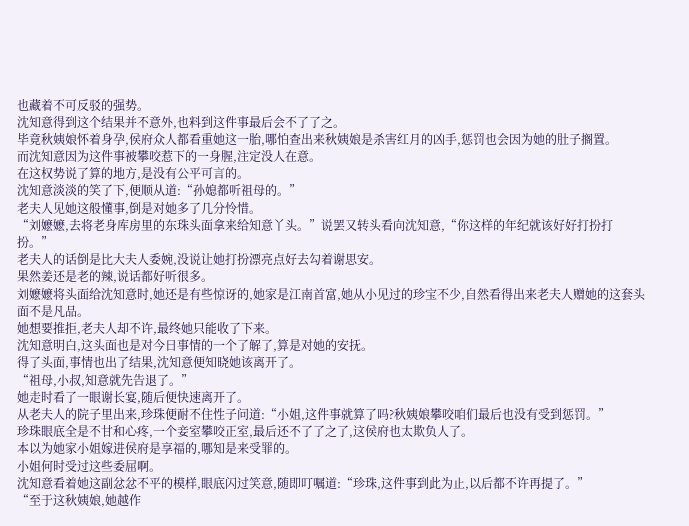也藏着不可反驳的强势。
沈知意得到这个结果并不意外,也料到这件事最后会不了了之。
毕竟秋姨娘怀着身孕,侯府众人都看重她这一胎,哪怕查出来秋姨娘是杀害红月的凶手,惩罚也会因为她的肚子搁置。
而沈知意因为这件事被攀咬惹下的一身腥,注定没人在意。
在这权势说了算的地方,是没有公平可言的。
沈知意淡淡的笑了下,便顺从道:“孙媳都听祖母的。”
老夫人见她这般懂事,倒是对她多了几分怜惜。
“刘嬷嬷,去将老身库房里的东珠头面拿来给知意丫头。”说罢又转头看向沈知意,“你这样的年纪就该好好打扮打扮。”
老夫人的话倒是比大夫人委婉,没说让她打扮漂亮点好去勾着谢思安。
果然姜还是老的辣,说话都好听很多。
刘嬷嬷将头面给沈知意时,她还是有些惊讶的,她家是江南首富,她从小见过的珍宝不少,自然看得出来老夫人赠她的这套头面不是凡品。
她想要推拒,老夫人却不许,最终她只能收了下来。
沈知意明白,这头面也是对今日事情的一个了解了,算是对她的安抚。
得了头面,事情也出了结果,沈知意便知晓她该离开了。
“祖母,小叔,知意就先告退了。”
她走时看了一眼谢长宴,随后便快速离开了。
从老夫人的院子里出来,珍珠便耐不住性子问道:“小姐,这件事就算了吗?秋姨娘攀咬咱们最后也没有受到惩罚。”
珍珠眼底全是不甘和心疼,一个妾室攀咬正室,最后还不了了之了,这侯府也太欺负人了。
本以为她家小姐嫁进侯府是享福的,哪知是来受罪的。
小姐何时受过这些委屈啊。
沈知意看着她这副忿忿不平的模样,眼底闪过笑意,随即叮嘱道:“珍珠,这件事到此为止,以后都不许再提了。”
“至于这秋姨娘,她越作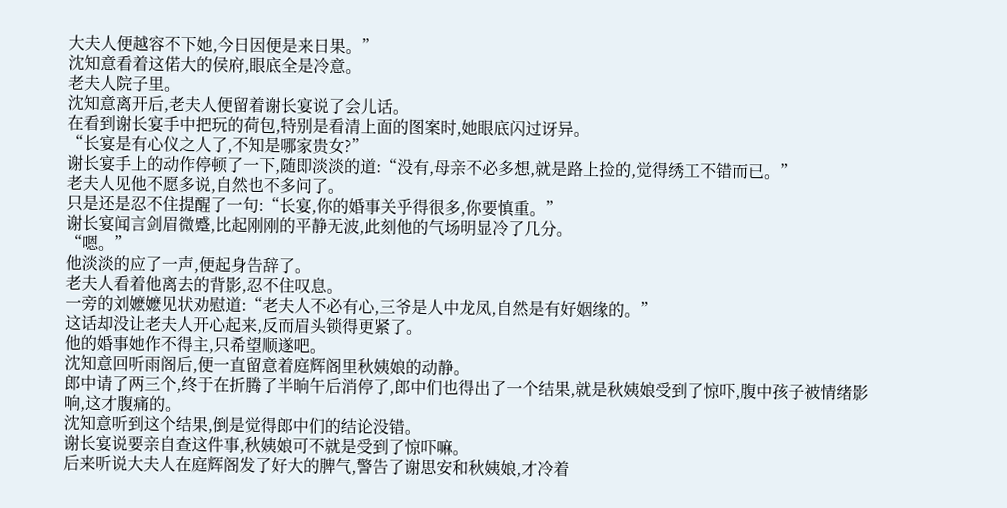大夫人便越容不下她,今日因便是来日果。”
沈知意看着这偌大的侯府,眼底全是冷意。
老夫人院子里。
沈知意离开后,老夫人便留着谢长宴说了会儿话。
在看到谢长宴手中把玩的荷包,特别是看清上面的图案时,她眼底闪过讶异。
“长宴是有心仪之人了,不知是哪家贵女?”
谢长宴手上的动作停顿了一下,随即淡淡的道:“没有,母亲不必多想,就是路上捡的,觉得绣工不错而已。”
老夫人见他不愿多说,自然也不多问了。
只是还是忍不住提醒了一句:“长宴,你的婚事关乎得很多,你要慎重。”
谢长宴闻言剑眉微蹙,比起刚刚的平静无波,此刻他的气场明显冷了几分。
“嗯。”
他淡淡的应了一声,便起身告辞了。
老夫人看着他离去的背影,忍不住叹息。
一旁的刘嬷嬷见状劝慰道:“老夫人不必有心,三爷是人中龙凤,自然是有好姻缘的。”
这话却没让老夫人开心起来,反而眉头锁得更紧了。
他的婚事她作不得主,只希望顺遂吧。
沈知意回听雨阁后,便一直留意着庭辉阁里秋姨娘的动静。
郎中请了两三个,终于在折腾了半晌午后消停了,郎中们也得出了一个结果,就是秋姨娘受到了惊吓,腹中孩子被情绪影响,这才腹痛的。
沈知意听到这个结果,倒是觉得郎中们的结论没错。
谢长宴说要亲自查这件事,秋姨娘可不就是受到了惊吓嘛。
后来听说大夫人在庭辉阁发了好大的脾气,警告了谢思安和秋姨娘,才冷着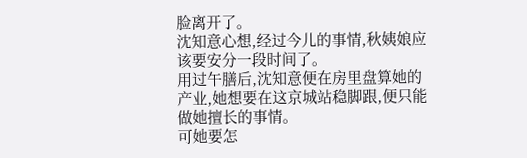脸离开了。
沈知意心想,经过今儿的事情,秋姨娘应该要安分一段时间了。
用过午膳后,沈知意便在房里盘算她的产业,她想要在这京城站稳脚跟,便只能做她擅长的事情。
可她要怎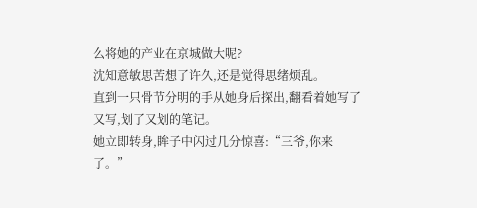么将她的产业在京城做大呢?
沈知意敏思苦想了许久,还是觉得思绪烦乱。
直到一只骨节分明的手从她身后探出,翻看着她写了又写,划了又划的笔记。
她立即转身,眸子中闪过几分惊喜:“三爷,你来了。”